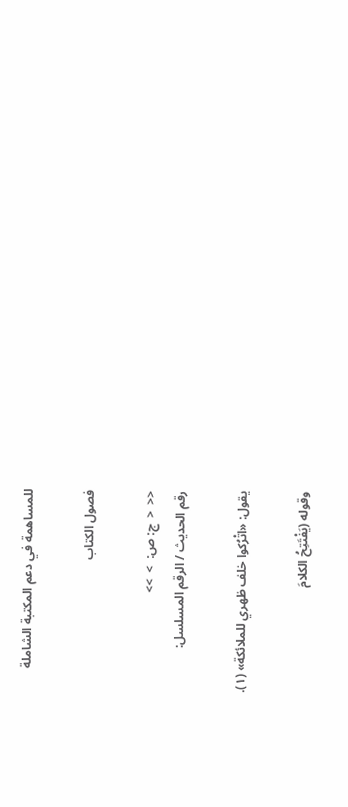للمساهمة في دعم المكتبة الشاملة

فصول الكتاب

<<  <  ج: ص:  >  >>
رقم الحديث / الرقم المسلسل:

يقول: «اتْرُكوا خلف ظهري للملائكة» (١).

وقوله (يَفْتَتِحُ الكلامَ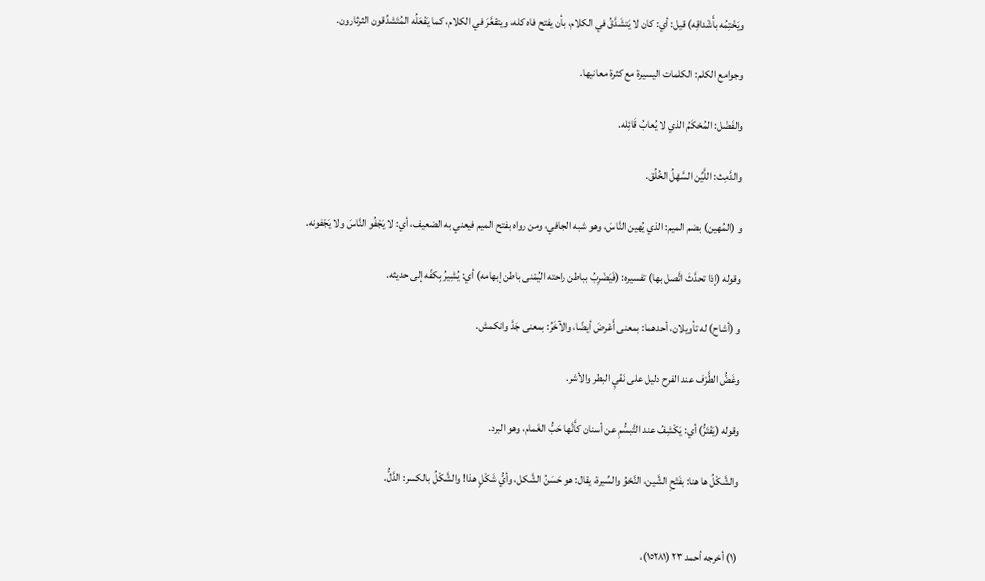ويَخْتِمُه بأَشْداقِه) قيل: أي: كان لا يَتشَدَّقُ في الكلام، بأن يفتح فاه كله، ويتقعَّرَ في الكلام، كما يَفْعَلُه المُتَشدِّقون الثرثارون.

وجوامع الكلم: الكلمات اليسيرة مع كثرة معانيها.

والفَضْل: المُحْكَمُ الذي لا يُعابُ قَائِله.

والدَّمِث: اللَّيِّن السَّهْلُ الخُلُق.

و (المُهين) بضم الميم: الذي يُهين النَّاسَ، وهو شبه الجافي، ومن رواه بفتح الميم فيعني به الضعيف، أي: لا يَجْفُو النَّاسَ ولا يَجْفونه.

وقوله (إذا تحدَّثَ اتَّصل بها) تفسيره: (فَيَضْرِبُ بباطن راحته اليُمْنى باطن إبهامه) أي: يُشِيرُ بِكفّه إلى حديثه.

و (أشاح) له تأويلان، أحدهما: بمعنى أَعْرضَ أيضًا، والآخَرُ: بمعنى جَدَّ وانكمش.

وغَضُّ الطَّرْف عند الفرح دليل على نَفْيِ البطر والأشر.

وقوله (يَفْتَرُّ) أي: يَكْشِفُ عند التَّبسُّمِ عن أسنان كأَنَّها حَبُّ الغَمام، وهو البرد.

والشَّكْلُ ها هنا: بفَتْحِ الشَّين، النَّحْوُ والسِّيرة، يقال: هو حَسَنُ الشَّكل، وأيُّ شَكْلٍ هذا! والشَّكْلُ بالكسر: الدَّلُّ.


(١) أخرجه أحمد ٢٣ (١٥٢٨١)،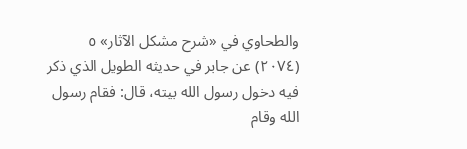والطحاوي في «شرح مشكل الآثار» ٥ (٢٠٧٤) عن جابر في حديثه الطويل الذي ذكر فيه دخول رسول الله بيته، قال: فقام رسول الله وقام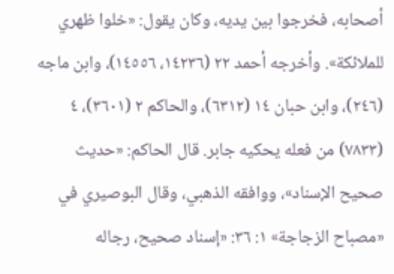أصحابه، فخرجوا بين يديه، وكان يقول: «خلوا ظهري للملائكة». وأخرجه أحمد ٢٢ (١٤٢٣٦، ١٤٥٥٦)، وابن ماجه (٢٤٦)، وابن حبان ١٤ (٦٣١٢)، والحاكم ٢ (٣٦٠١)، ٤ (٧٨٣٣) من فعله يحكيه جابر. قال الحاكم: «حديث صحيح الإسناد»، ووافقه الذهبي، وقال البوصيري في «مصباح الزجاجة» ١: ٣٦: «إسناد صحيح، رجاله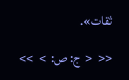ثقات».

<<  <  ج: ص:  >  >>